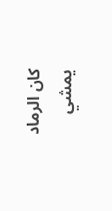كان الرماد يمشي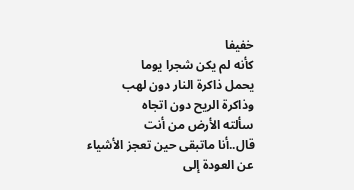خفيفا
كأنه لم يكن شجرا يوما
يحمل ذاكرة النار دون لهب
وذاكرة الريح دون اتجاه
سألته الأرض من أنت
قال..أنا ماتبقى حين تعجز الأشياء
عن العودة إلى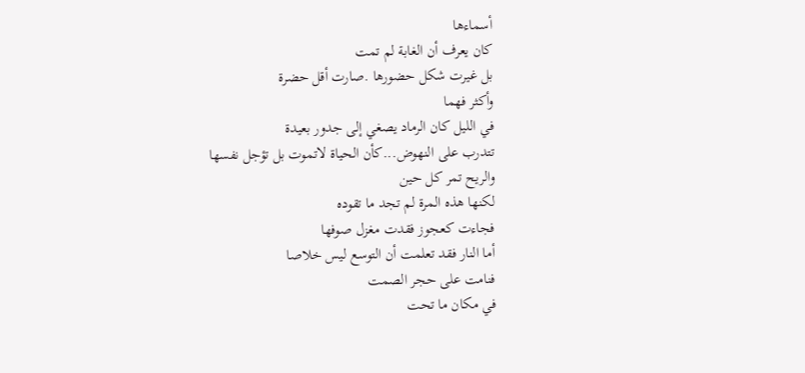أسماءها
كان يعرف أن الغابة لم تمت
بل غيرت شكل حضورها .صارت أقل حضرة
وأكثر فهما
في الليل كان الرماد يصغي إلى جدور بعيدة
تتدرب على النهوض...كأن الحياة لاتموت بل تؤجل نفسها
والريح تمر كل حين
لكنها هذه المرة لم تجد ما تقوده
فجاءت كعجوز فقدت مغزل صوفها
أما النار فقد تعلمت أن التوسع ليس خلاصا
فنامت على حجر الصمت
في مكان ما تحت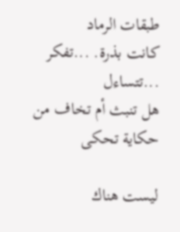طبقات الرماد
كانت بذرة. ...تفكر ...تتساءل
هل تنبث أم تخاف من حكاية تحكى

ليست هناك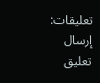تعليقات:
إرسال تعليق